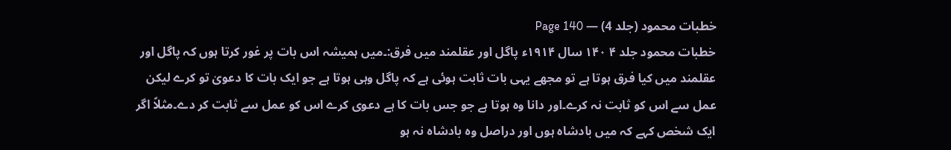خطبات محمود (جلد 4) — Page 140
خطبات محمود جلد ۴ ۱۴۰ سال ۱۹۱۴ء پاگل اور عقلمند میں فرق:۔میں ہمیشہ اس بات پر غور کرتا ہوں کہ پاگل اور عقلمند میں کیا فرق ہوتا ہے تو مجھے یہی بات ثابت ہوئی ہے کہ پاگل وہی ہوتا ہے جو ایک بات کا دعویٰ تو کرے لیکن عمل سے اس کو ثابت نہ کرے۔اور دانا وہ ہوتا ہے جو جس بات کا ہے دعوی کرے اس کو عمل سے ثابت کر دے۔مثلاً اگر ایک شخص کہے کہ میں بادشاہ ہوں اور دراصل وہ بادشاہ نہ ہو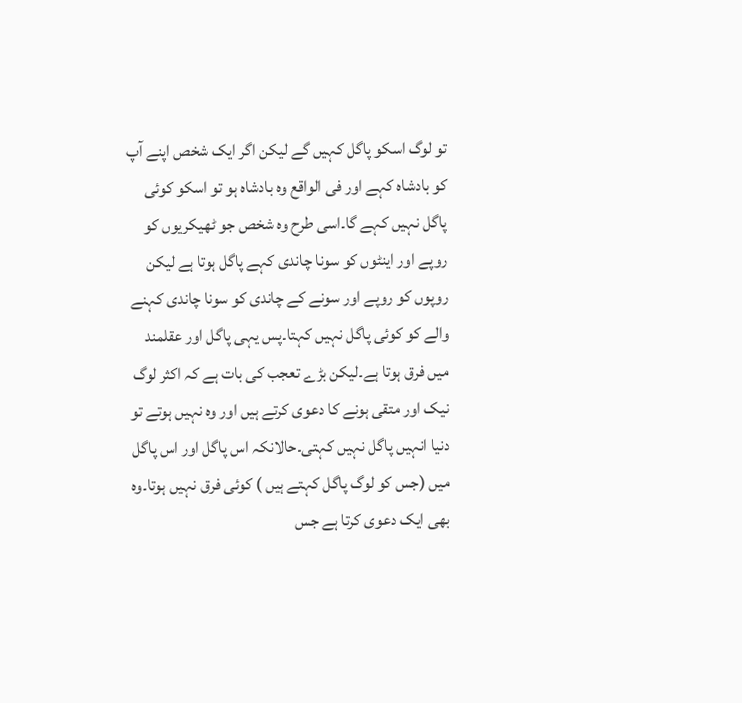تو لوگ اسکو پاگل کہیں گے لیکن اگر ایک شخص اپنے آپ کو بادشاہ کہے اور فی الواقع وہ بادشاہ ہو تو اسکو کوئی پاگل نہیں کہے گا۔اسی طرح وہ شخص جو ٹھیکریوں کو روپے اور اینٹوں کو سونا چاندی کہے پاگل ہوتا ہے لیکن روپوں کو روپے اور سونے کے چاندی کو سونا چاندی کہنے والے کو کوئی پاگل نہیں کہتا۔پس یہی پاگل اور عقلمند میں فرق ہوتا ہے۔لیکن بڑے تعجب کی بات ہے کہ اکثر لوگ نیک اور متقی ہونے کا دعوی کرتے ہیں اور وہ نہیں ہوتے تو دنیا انہیں پاگل نہیں کہتی۔حالانکہ اس پاگل اور اس پاگل میں (جس کو لوگ پاگل کہتے ہیں ) کوئی فرق نہیں ہوتا۔وہ بھی ایک دعوی کرتا ہے جس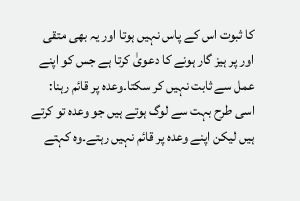کا ثبوت اس کے پاس نہیں ہوتا اور یہ بھی متقی اور پر ہیز گار ہونے کا دعویٰ کرتا ہے جس کو اپنے عمل سے ثابت نہیں کر سکتا۔وعدہ پر قائم رہنا: اسی طرح بہت سے لوگ ہوتے ہیں جو وعدہ تو کرتے ہیں لیکن اپنے وعدہ پر قائم نہیں رہتے۔وہ کہتے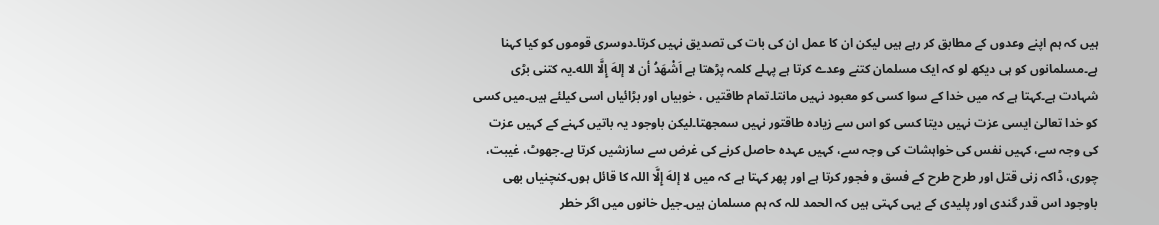ہیں کہ ہم اپنے وعدوں کے مطابق کر رہے ہیں لیکن ان کا عمل ان کی بات کی تصدیق نہیں کرتا۔دوسری قوموں کو کیا کہنا ہے۔مسلمانوں کو ہی دیکھ لو کہ ایک مسلمان کتنے وعدے کرتا ہے پہلے کلمہ پڑھتا ہے اَشْهَدُ أن لا إلهَ إِلَّا الله۔یہ کتنی بڑی شہادت ہے۔کہتا ہے کہ میں خدا کے سوا کسی کو معبود نہیں مانتا۔تمام طاقتیں ، خوبیاں اور بڑائیاں اسی کیلئے ہیں۔میں کسی کو خدا تعالیٰ ایسی عزت نہیں دیتا کسی کو اس سے زیادہ طاقتور نہیں سمجھتا۔لیکن باوجود یہ باتیں کہنے کے کہیں عزت کی وجہ سے، کہیں نفس کی خواہشات کی وجہ سے، کہیں عہدہ حاصل کرنے کی غرض سے سازشیں کرتا ہے۔جھوٹ، غیبت، چوری، ڈاکہ زنی قتل اور طرح طرح کے فسق و فجور کرتا ہے اور پھر کہتا ہے کہ میں لا إلهَ إِلَّا اللہ کا قائل ہوں۔کنچنیاں بھی باوجود اس قدر گندی اور پلیدی کے یہی کہتی ہیں کہ الحمد للہ کہ ہم مسلمان ہیں۔جیل خانوں میں اگر خطر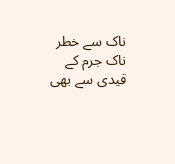ناک سے خطر ناک جرم کے قیدی سے بھی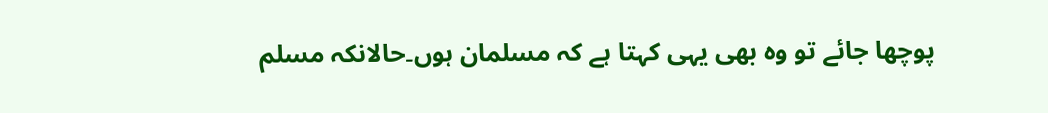پوچھا جائے تو وہ بھی یہی کہتا ہے کہ مسلمان ہوں۔حالانکہ مسلم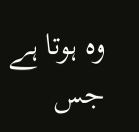وہ ہوتا ہے جس